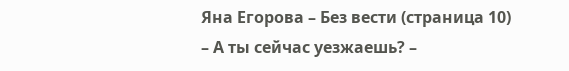Яна Егорова – Без вести (страница 10)
– А ты сейчас уезжаешь? –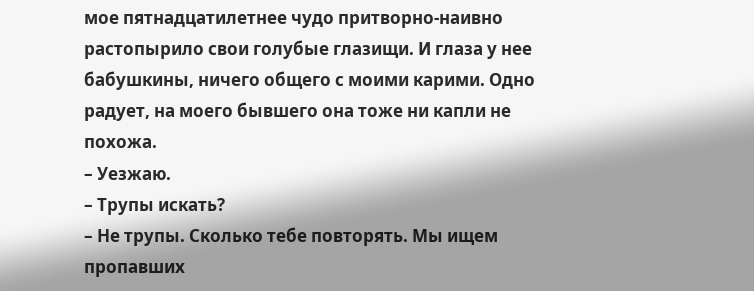мое пятнадцатилетнее чудо притворно-наивно растопырило свои голубые глазищи. И глаза у нее бабушкины, ничего общего с моими карими. Одно радует, на моего бывшего она тоже ни капли не похожа.
– Уезжаю.
– Трупы искать?
– Не трупы. Сколько тебе повторять. Мы ищем пропавших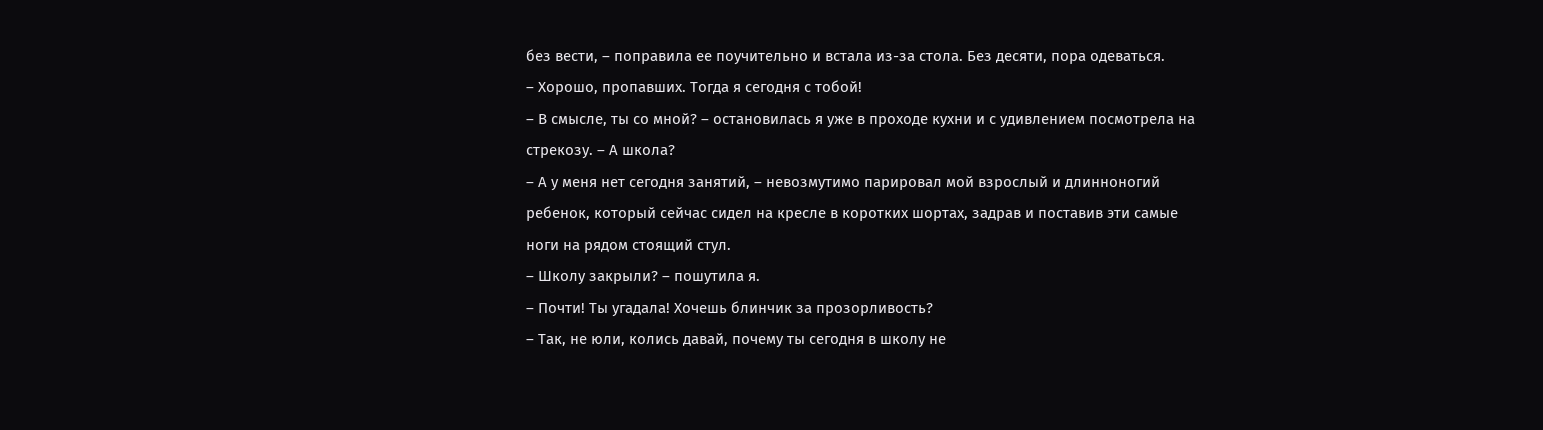без вести, – поправила ее поучительно и встала из-за стола. Без десяти, пора одеваться.
– Хорошо, пропавших. Тогда я сегодня с тобой!
– В смысле, ты со мной? – остановилась я уже в проходе кухни и с удивлением посмотрела на стрекозу. – А школа?
– А у меня нет сегодня занятий, – невозмутимо парировал мой взрослый и длинноногий ребенок, который сейчас сидел на кресле в коротких шортах, задрав и поставив эти самые ноги на рядом стоящий стул.
– Школу закрыли? – пошутила я.
– Почти! Ты угадала! Хочешь блинчик за прозорливость?
– Так, не юли, колись давай, почему ты сегодня в школу не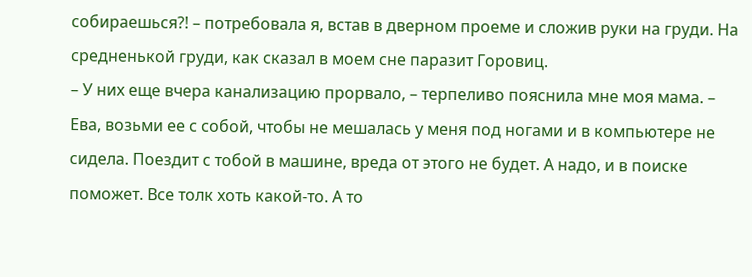собираешься?! – потребовала я, встав в дверном проеме и сложив руки на груди. На средненькой груди, как сказал в моем сне паразит Горовиц.
– У них еще вчера канализацию прорвало, – терпеливо пояснила мне моя мама. – Ева, возьми ее с собой, чтобы не мешалась у меня под ногами и в компьютере не сидела. Поездит с тобой в машине, вреда от этого не будет. А надо, и в поиске поможет. Все толк хоть какой-то. А то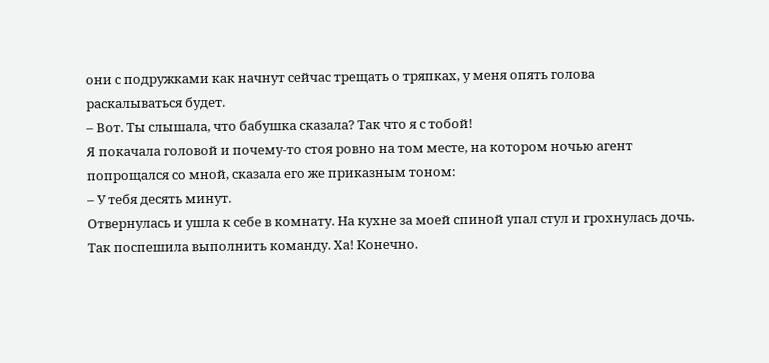они с подружками как начнут сейчас трещать о тряпках, у меня опять голова раскалываться будет.
– Вот. Ты слышала, что бабушка сказала? Так что я с тобой!
Я покачала головой и почему-то стоя ровно на том месте, на котором ночью агент попрощался со мной, сказала его же приказным тоном:
– У тебя десять минут.
Отвернулась и ушла к себе в комнату. На кухне за моей спиной упал стул и грохнулась дочь. Так поспешила выполнить команду. Ха! Конечно.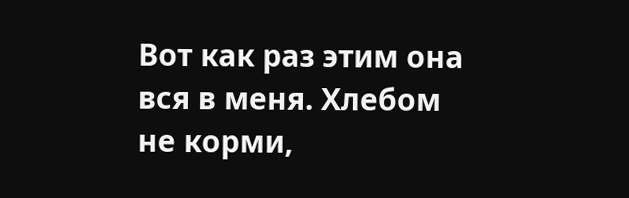Вот как раз этим она вся в меня. Хлебом не корми,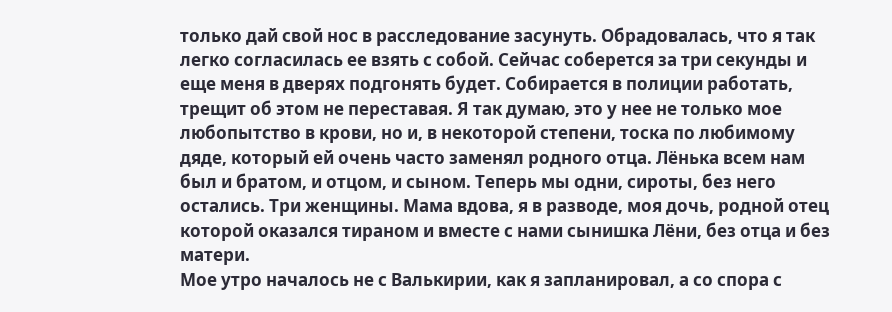только дай свой нос в расследование засунуть. Обрадовалась, что я так легко согласилась ее взять с собой. Сейчас соберется за три секунды и еще меня в дверях подгонять будет. Собирается в полиции работать, трещит об этом не переставая. Я так думаю, это у нее не только мое любопытство в крови, но и, в некоторой степени, тоска по любимому дяде, который ей очень часто заменял родного отца. Лёнька всем нам был и братом, и отцом, и сыном. Теперь мы одни, сироты, без него остались. Три женщины. Мама вдова, я в разводе, моя дочь, родной отец которой оказался тираном и вместе с нами сынишка Лёни, без отца и без матери.
Мое утро началось не с Валькирии, как я запланировал, а со спора с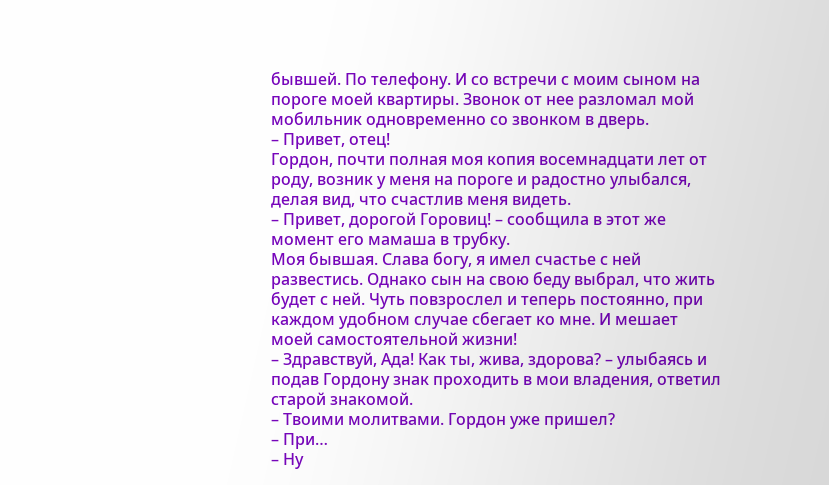бывшей. По телефону. И со встречи с моим сыном на пороге моей квартиры. Звонок от нее разломал мой мобильник одновременно со звонком в дверь.
– Привет, отец!
Гордон, почти полная моя копия восемнадцати лет от роду, возник у меня на пороге и радостно улыбался, делая вид, что счастлив меня видеть.
– Привет, дорогой Горовиц! – сообщила в этот же момент его мамаша в трубку.
Моя бывшая. Слава богу, я имел счастье с ней развестись. Однако сын на свою беду выбрал, что жить будет с ней. Чуть повзрослел и теперь постоянно, при каждом удобном случае сбегает ко мне. И мешает моей самостоятельной жизни!
– Здравствуй, Ада! Как ты, жива, здорова? – улыбаясь и подав Гордону знак проходить в мои владения, ответил старой знакомой.
– Твоими молитвами. Гордон уже пришел?
– При…
– Ну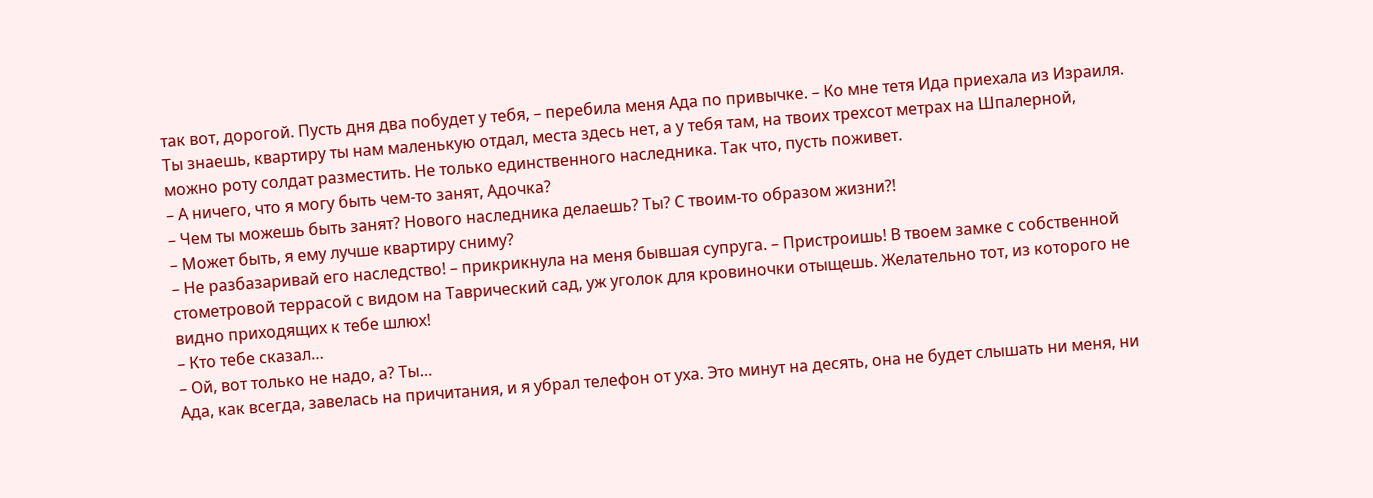так вот, дорогой. Пусть дня два побудет у тебя, – перебила меня Ада по привычке. – Ко мне тетя Ида приехала из Израиля. Ты знаешь, квартиру ты нам маленькую отдал, места здесь нет, а у тебя там, на твоих трехсот метрах на Шпалерной, можно роту солдат разместить. Не только единственного наследника. Так что, пусть поживет.
– А ничего, что я могу быть чем-то занят, Адочка?
– Чем ты можешь быть занят? Нового наследника делаешь? Ты? С твоим-то образом жизни?!
– Может быть, я ему лучше квартиру сниму?
– Не разбазаривай его наследство! – прикрикнула на меня бывшая супруга. – Пристроишь! В твоем замке с собственной стометровой террасой с видом на Таврический сад, уж уголок для кровиночки отыщешь. Желательно тот, из которого не видно приходящих к тебе шлюх!
– Кто тебе сказал…
– Ой, вот только не надо, а? Ты…
Ада, как всегда, завелась на причитания, и я убрал телефон от уха. Это минут на десять, она не будет слышать ни меня, ни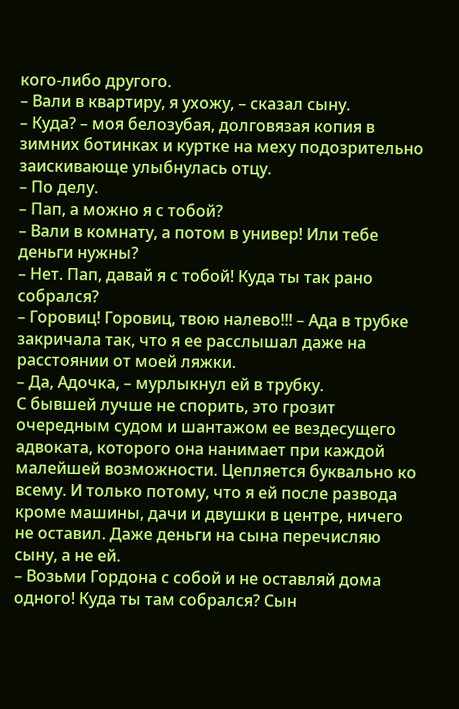кого-либо другого.
– Вали в квартиру, я ухожу, – сказал сыну.
– Куда? – моя белозубая, долговязая копия в зимних ботинках и куртке на меху подозрительно заискивающе улыбнулась отцу.
– По делу.
– Пап, а можно я с тобой?
– Вали в комнату, а потом в универ! Или тебе деньги нужны?
– Нет. Пап, давай я с тобой! Куда ты так рано собрался?
– Горовиц! Горовиц, твою налево!!! – Ада в трубке закричала так, что я ее расслышал даже на расстоянии от моей ляжки.
– Да, Адочка, – мурлыкнул ей в трубку.
С бывшей лучше не спорить, это грозит очередным судом и шантажом ее вездесущего адвоката, которого она нанимает при каждой малейшей возможности. Цепляется буквально ко всему. И только потому, что я ей после развода кроме машины, дачи и двушки в центре, ничего не оставил. Даже деньги на сына перечисляю сыну, а не ей.
– Возьми Гордона с собой и не оставляй дома одного! Куда ты там собрался? Сын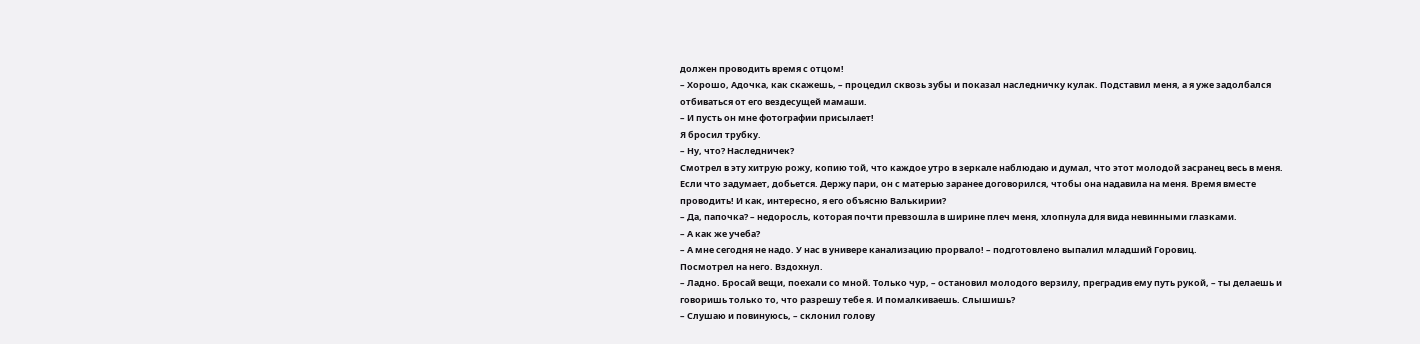должен проводить время с отцом!
– Хорошо, Адочка, как скажешь, – процедил сквозь зубы и показал наследничку кулак. Подставил меня, а я уже задолбался отбиваться от его вездесущей мамаши.
– И пусть он мне фотографии присылает!
Я бросил трубку.
– Ну, что? Наследничек?
Смотрел в эту хитрую рожу, копию той, что каждое утро в зеркале наблюдаю и думал, что этот молодой засранец весь в меня. Если что задумает, добьется. Держу пари, он с матерью заранее договорился, чтобы она надавила на меня. Время вместе проводить! И как, интересно, я его объясню Валькирии?
– Да, папочка? – недоросль, которая почти превзошла в ширине плеч меня, хлопнула для вида невинными глазками.
– А как же учеба?
– А мне сегодня не надо. У нас в универе канализацию прорвало! – подготовлено выпалил младший Горовиц.
Посмотрел на него. Вздохнул.
– Ладно. Бросай вещи, поехали со мной. Только чур, – остановил молодого верзилу, преградив ему путь рукой, – ты делаешь и говоришь только то, что разрешу тебе я. И помалкиваешь. Слышишь?
– Слушаю и повинуюсь, – склонил голову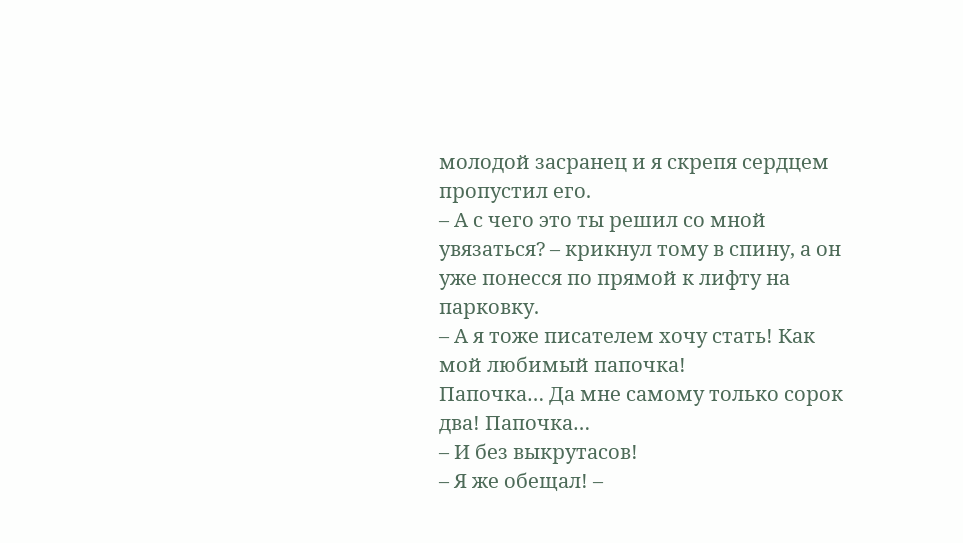молодой засранец и я скрепя сердцем пропустил его.
– А с чего это ты решил со мной увязаться? – крикнул тому в спину, а он уже понесся по прямой к лифту на парковку.
– А я тоже писателем хочу стать! Как мой любимый папочка!
Папочка… Да мне самому только сорок два! Папочка…
– И без выкрутасов!
– Я же обещал! –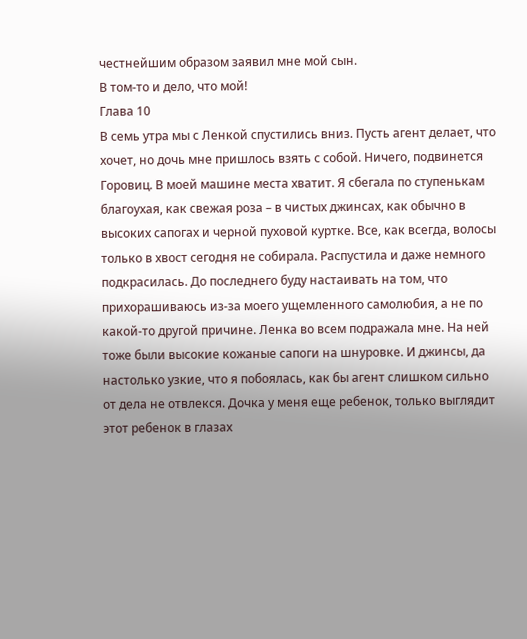честнейшим образом заявил мне мой сын.
В том-то и дело, что мой!
Глава 10
В семь утра мы с Ленкой спустились вниз. Пусть агент делает, что хочет, но дочь мне пришлось взять с собой. Ничего, подвинется Горовиц. В моей машине места хватит. Я сбегала по ступенькам благоухая, как свежая роза – в чистых джинсах, как обычно в высоких сапогах и черной пуховой куртке. Все, как всегда, волосы только в хвост сегодня не собирала. Распустила и даже немного подкрасилась. До последнего буду настаивать на том, что прихорашиваюсь из-за моего ущемленного самолюбия, а не по какой-то другой причине. Ленка во всем подражала мне. На ней тоже были высокие кожаные сапоги на шнуровке. И джинсы, да настолько узкие, что я побоялась, как бы агент слишком сильно от дела не отвлекся. Дочка у меня еще ребенок, только выглядит этот ребенок в глазах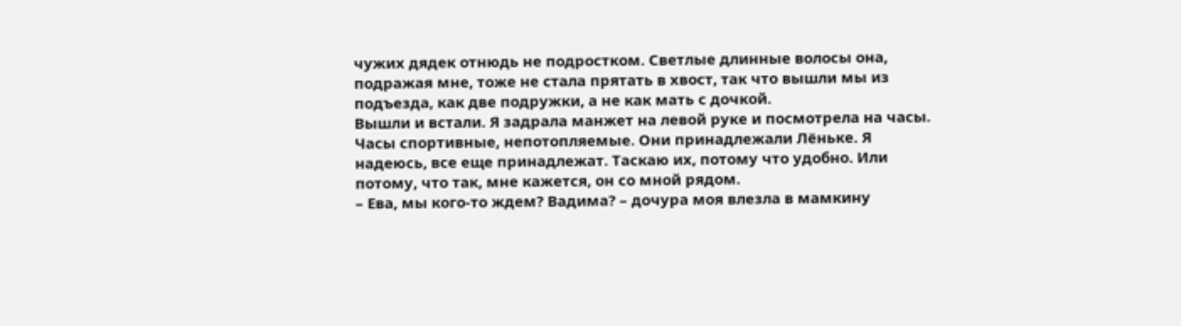чужих дядек отнюдь не подростком. Светлые длинные волосы она, подражая мне, тоже не стала прятать в хвост, так что вышли мы из подъезда, как две подружки, а не как мать с дочкой.
Вышли и встали. Я задрала манжет на левой руке и посмотрела на часы. Часы спортивные, непотопляемые. Они принадлежали Лёньке. Я надеюсь, все еще принадлежат. Таскаю их, потому что удобно. Или потому, что так, мне кажется, он со мной рядом.
– Ева, мы кого-то ждем? Вадима? – дочура моя влезла в мамкину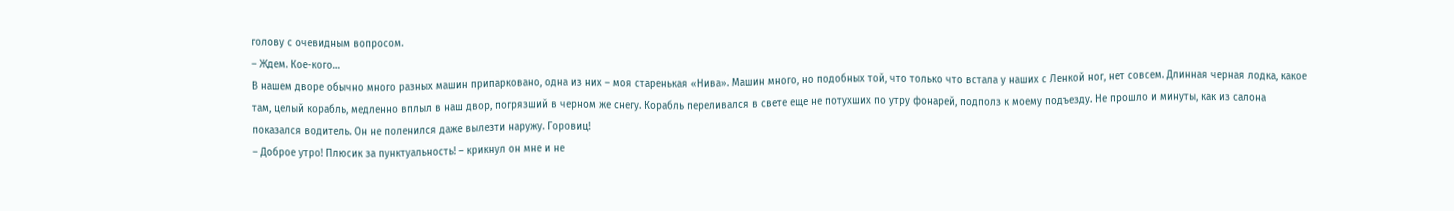голову с очевидным вопросом.
– Ждем. Кое-кого…
В нашем дворе обычно много разных машин припарковано, одна из них – моя старенькая «Нива». Машин много, но подобных той, что только что встала у наших с Ленкой ног, нет совсем. Длинная черная лодка, какое там, целый корабль, медленно вплыл в наш двор, погрязший в черном же снегу. Корабль переливался в свете еще не потухших по утру фонарей, подполз к моему подъезду. Не прошло и минуты, как из салона показался водитель. Он не поленился даже вылезти наружу. Горовиц!
– Доброе утро! Плюсик за пунктуальность! – крикнул он мне и не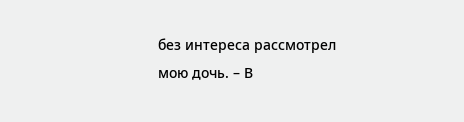без интереса рассмотрел мою дочь. – В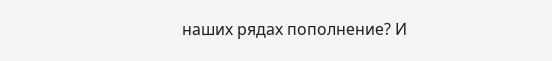наших рядах пополнение? И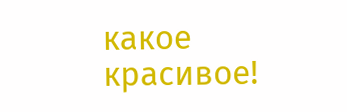какое красивое!